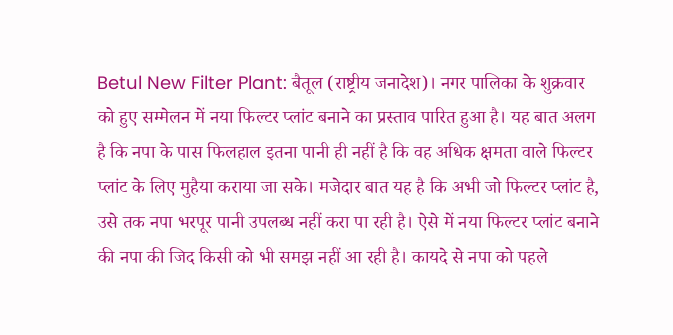Betul New Filter Plant: बैतूल (राष्ट्रीय जनादेश)। नगर पालिका के शुक्रवार को हुए सम्मेलन में नया फिल्टर प्लांट बनाने का प्रस्ताव पारित हुआ है। यह बात अलग है कि नपा के पास फिलहाल इतना पानी ही नहीं है कि वह अधिक क्षमता वाले फिल्टर प्लांट के लिए मुहैया कराया जा सके। मजेदार बात यह है कि अभी जो फिल्टर प्लांट है, उसे तक नपा भरपूर पानी उपलब्ध नहीं करा पा रही है। ऐसे में नया फिल्टर प्लांट बनाने की नपा की जिद किसी को भी समझ नहीं आ रही है। कायदे से नपा को पहले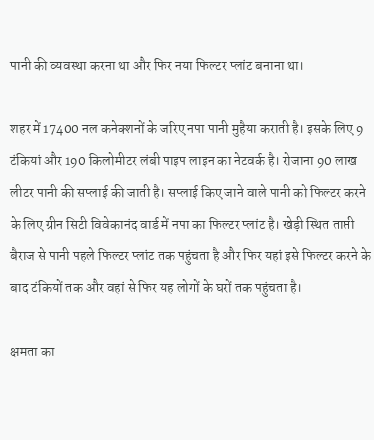पानी की व्यवस्था करना था और फिर नया फिल्टर प्लांट बनाना था।

शहर में 17400 नल कनेक्शनों के जरिए नपा पानी मुहैया कराती है। इसके लिए 9 टंकियां और 190 किलोमीटर लंबी पाइप लाइन का नेटवर्क है। रोजाना 90 लाख लीटर पानी की सप्लाई की जाती है। सप्लाई किए जाने वाले पानी को फिल्टर करने के लिए ग्रीन सिटी विवेकानंद वार्ड में नपा का फिल्टर प्लांट है। खेड़ी स्थित ताप्ती बैराज से पानी पहले फिल्टर प्लांट तक पहुंचता है और फिर यहां इसे फिल्टर करने के बाद टंकियों तक और वहां से फिर यह लोगों के घरों तक पहुंचता है।

क्षमता का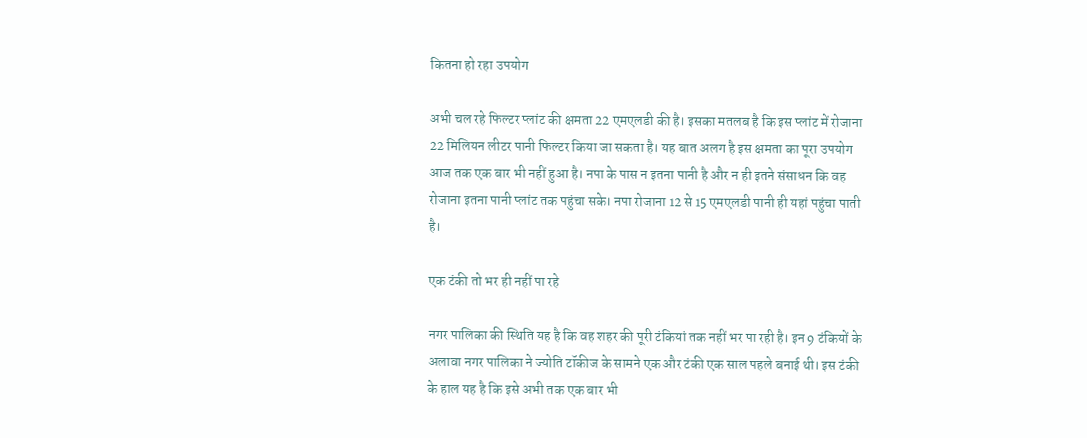कितना हो रहा उपयोग

अभी चल रहे फिल्टर प्लांट की क्षमता 22 एमएलडी की है। इसका मतलब है कि इस प्लांट में रोजाना 22 मिलियन लीटर पानी फिल्टर किया जा सकता है। यह बात अलग है इस क्षमता का पूरा उपयोग आज तक एक बार भी नहीं हुआ है। नपा के पास न इतना पानी है और न ही इतने संसाधन कि वह रोजाना इतना पानी प्लांट तक पहुंचा सके। नपा रोजाना 12 से 15 एमएलडी पानी ही यहां पहुंचा पाती है।

एक टंकी तो भर ही नहीं पा रहे

नगर पालिका की स्थिति यह है कि वह शहर की पूरी टंकियां तक नहीं भर पा रही है। इन 9 टंकियों के अलावा नगर पालिका ने ज्योति टॉकीज के सामने एक और टंकी एक साल पहले बनाई थी। इस टंकी के हाल यह है कि इसे अभी तक एक बार भी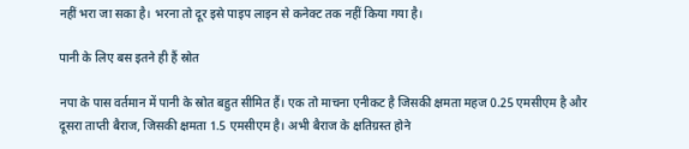नहीं भरा जा सका है। भरना तो दूर इसे पाइप लाइन से कनेक्ट तक नहीं किया गया है।

पानी के लिए बस इतने ही हैं स्रोत

नपा के पास वर्तमान में पानी के स्रोत बहुत सीमित हैं। एक तो माचना एनीकट है जिसकी क्षमता महज 0.25 एमसीएम है और दूसरा ताप्ती बैराज, जिसकी क्षमता 1.5 एमसीएम है। अभी बैराज के क्षतिग्रस्त होने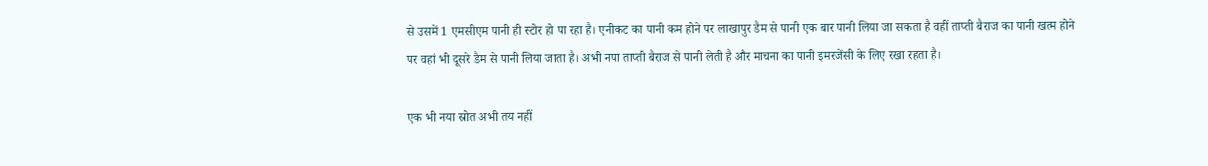से उसमें 1 एमसीएम पानी ही स्टोर हो पा रहा है। एनीकट का पानी कम होने पर लाखापुर डैम से पानी एक बार पानी लिया जा सकता है वहीं ताप्ती बैराज का पानी खत्म होने पर वहां भी दूसरे डैम से पानी लिया जाता है। अभी नपा ताप्ती बैराज से पानी लेती है और माचना का पानी इमरजेंसी के लिए रखा रहता है।

एक भी नया स्रोत अभी तय नहीं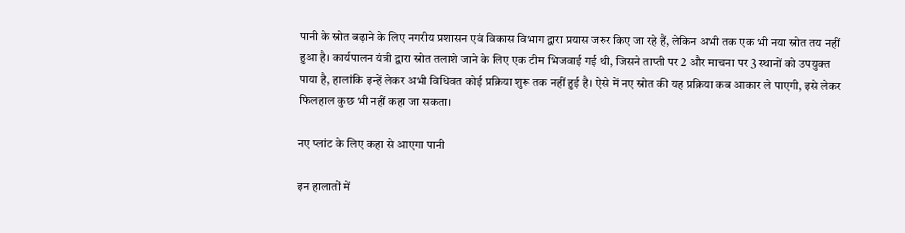पानी के स्रोत बढ़ाने के लिए नगरीय प्रशासन एवं विकास विभाग द्वारा प्रयास जरुर किए जा रहे हैं, लेकिन अभी तक एक भी नया स्रोत तय नहीं हुआ है। कार्यपालन यंत्री द्वारा स्रोत तलाशे जाने के लिए एक टीम भिजवाई गई थी, जिसने ताप्ती पर 2 और माचना पर 3 स्थानों को उपयुक्त पाया है, हालांकि इन्हें लेकर अभी विधिवत कोई प्रक्रिया शुरू तक नहीं हुई है। ऐसे में नए स्रोत की यह प्रक्रिया कब आकार ले पाएगी, इसे लेकर फिलहाल कुछ भी नहीं कहा जा सकता।

नए प्लांट के लिए कहा से आएगा पानी

इन हालातों में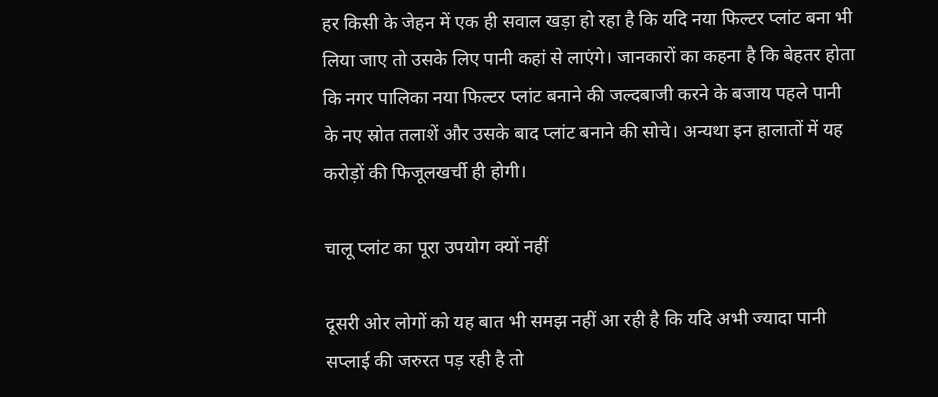हर किसी के जेहन में एक ही सवाल खड़ा हो रहा है कि यदि नया फिल्टर प्लांट बना भी लिया जाए तो उसके लिए पानी कहां से लाएंगे। जानकारों का कहना है कि बेहतर होता कि नगर पालिका नया फिल्टर प्लांट बनाने की जल्दबाजी करने के बजाय पहले पानी के नए स्रोत तलाशें और उसके बाद प्लांट बनाने की सोचे। अन्यथा इन हालातों में यह करोड़ों की फिजूलखर्ची ही होगी।

चालू प्लांट का पूरा उपयोग क्यों नहीं

दूसरी ओर लोगों को यह बात भी समझ नहीं आ रही है कि यदि अभी ज्यादा पानी सप्लाई की जरुरत पड़ रही है तो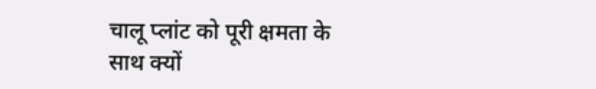चालू प्लांट को पूरी क्षमता के साथ क्यों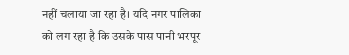नहीं चलाया जा रहा है। यदि नगर पालिका को लग रहा है कि उसके पास पानी भरपूर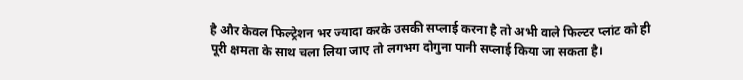है और केवल फिल्ट्रेशन भर ज्यादा करके उसकी सप्लाई करना है तो अभी वाले फिल्टर प्लांट को ही पूरी क्षमता के साथ चला लिया जाए तो लगभग दोगुना पानी सप्लाई किया जा सकता है।